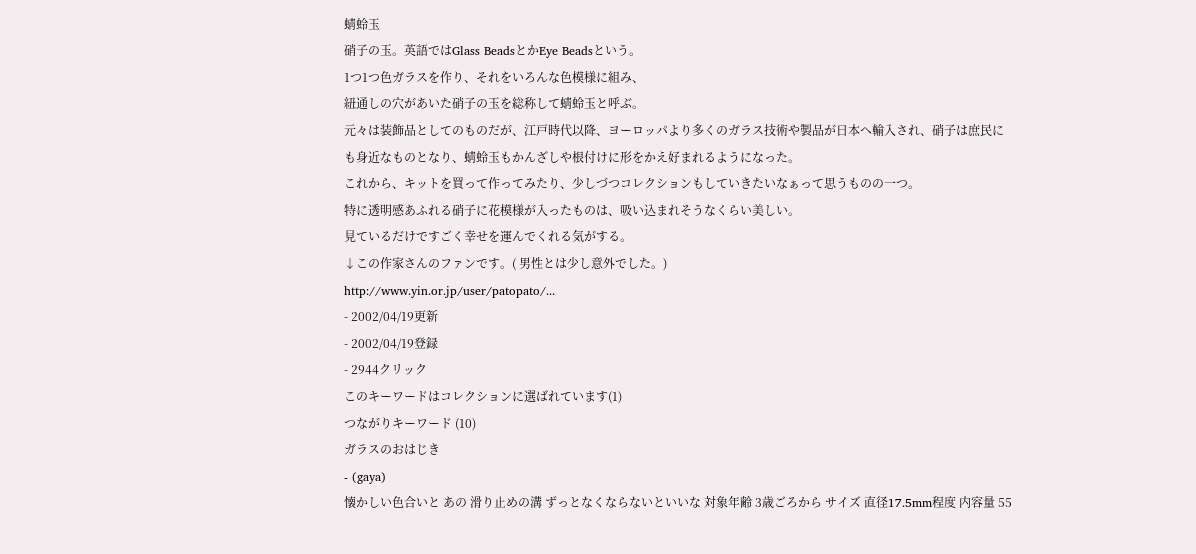蜻蛉玉
硝子の玉。英語ではGlass BeadsとかEye Beadsという。
1つ1つ色ガラスを作り、それをいろんな色模様に組み、
紐通しの穴があいた硝子の玉を総称して蜻蛉玉と呼ぶ。
元々は装飾品としてのものだが、江戸時代以降、ヨーロッパより多くのガラス技術や製品が日本へ輸入され、硝子は庶民にも身近なものとなり、蜻蛉玉もかんざしや根付けに形をかえ好まれるようになった。
これから、キットを買って作ってみたり、少しづつコレクションもしていきたいなぁって思うものの一つ。
特に透明感あふれる硝子に花模様が入ったものは、吸い込まれそうなくらい美しい。
見ているだけですごく幸せを運んでくれる気がする。
↓この作家さんのファンです。( 男性とは少し意外でした。)
http://www.yin.or.jp/user/patopato/...
- 2002/04/19更新
- 2002/04/19登録
- 2944クリック
このキーワードはコレクションに選ばれています(1)
つながりキーワード (10)
ガラスのおはじき
- (gaya)
懐かしい色合いと あの 滑り止めの溝 ずっとなくならないといいな 対象年齢 3歳ごろから サイズ 直径17.5mm程度 内容量 55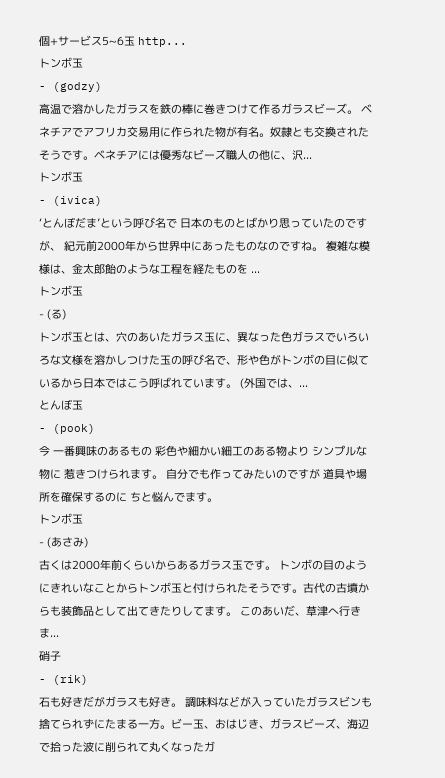個+サービス5~6玉 http...
トンボ玉
- (godzy)
高温で溶かしたガラスを鉄の棒に巻きつけて作るガラスビーズ。 ベネチアでアフリカ交易用に作られた物が有名。奴隷とも交換されたそうです。ベネチアには優秀なビーズ職人の他に、沢...
トンボ玉
- (ivica)
‘とんぼだま’という呼び名で 日本のものとばかり思っていたのですが、 紀元前2000年から世界中にあったものなのですね。 複雑な模様は、金太郎飴のような工程を経たものを ...
トンボ玉
- (る)
トンボ玉とは、穴のあいたガラス玉に、異なった色ガラスでいろいろな文様を溶かしつけた玉の呼び名で、形や色がトンボの目に似ているから日本ではこう呼ばれています。 (外国では、...
とんぼ玉
- (pook)
今 一番興味のあるもの 彩色や細かい細工のある物より シンプルな物に 惹きつけられます。 自分でも作ってみたいのですが 道具や場所を確保するのに ちと悩んでます。
トンボ玉
- (あさみ)
古くは2000年前くらいからあるガラス玉です。 トンボの目のようにきれいなことからトンボ玉と付けられたそうです。古代の古墳からも装飾品として出てきたりしてます。 このあいだ、草津へ行きま...
硝子
- (rik)
石も好きだがガラスも好き。 調味料などが入っていたガラスビンも捨てられずにたまる一方。ビー玉、おはじき、ガラスビーズ、海辺で拾った波に削られて丸くなったガ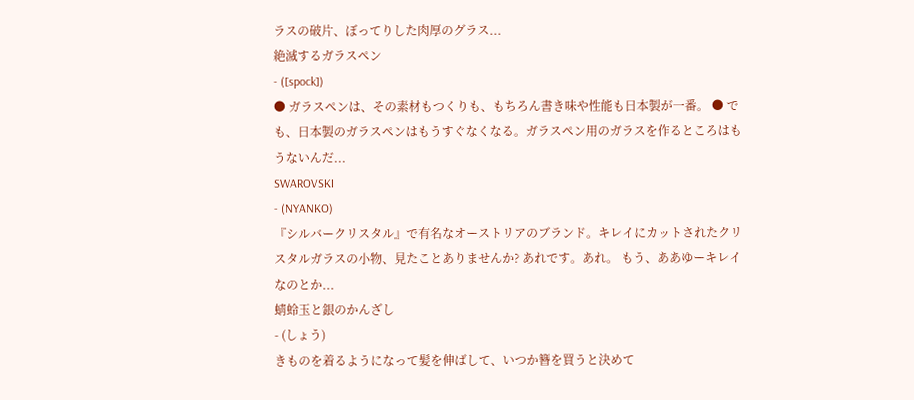ラスの破片、ぼってりした肉厚のグラス...
絶滅するガラスペン
- ([spock])
● ガラスペンは、その素材もつくりも、もちろん書き味や性能も日本製が一番。 ● でも、日本製のガラスペンはもうすぐなくなる。ガラスペン用のガラスを作るところはもうないんだ...
SWAROVSKI
- (NYANKO)
『シルバークリスタル』で有名なオーストリアのブランド。キレイにカットされたクリスタルガラスの小物、見たことありませんか? あれです。あれ。 もう、ああゆーキレイなのとか...
蜻蛉玉と銀のかんざし
- (しょう)
きものを着るようになって髪を伸ばして、いつか簪を買うと決めて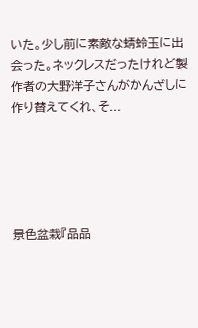いた。少し前に素敵な蜻蛉玉に出会った。ネックレスだったけれど製作者の大野洋子さんがかんざしに作り替えてくれ、そ...





景色盆栽『品品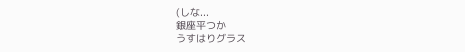(しな...
銀座平つか
うすはりグラス